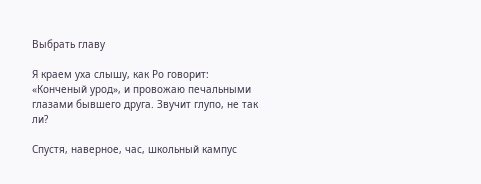Выбрать главу

Я краем уха слышу, как Ро говорит: «Конченый урод», и провожаю печальными глазами бывшего друга. Звучит глупо, не так ли?

Спустя, наверное, час, школьный кампус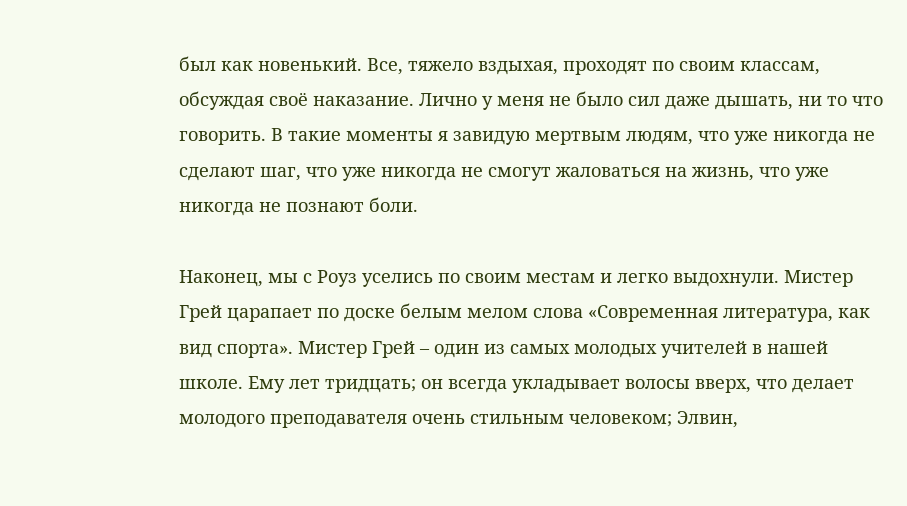был как новенький. Все, тяжело вздыхая, проходят по своим классам, обсуждая своё наказание. Лично у меня не было сил даже дышать, ни то что говорить. В такие моменты я завидую мертвым людям, что уже никогда не сделают шаг, что уже никогда не смогут жаловаться на жизнь, что уже никогда не познают боли.

Наконец, мы с Роуз уселись по своим местам и легко выдохнули. Мистер Грей царапает по доске белым мелом слова «Современная литература, как вид спорта». Мистер Грей – один из самых молодых учителей в нашей школе. Ему лет тридцать; он всегда укладывает волосы вверх, что делает молодого преподавателя очень стильным человеком; Элвин,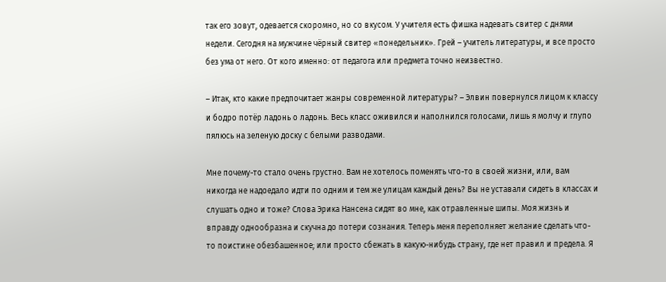так его зовут, одевается скоромно, но со вкусом. У учителя есть фишка надевать свитер с днями недели. Сегодня на мужчине чёрный свитер «понедельник». Грей – учитель литературы, и все просто без ума от него. От кого именно: от педагога или предмета точно неизвестно.

– Итак, кто какие предпочитает жанры современной литературы? – Элвин повернулся лицом к классу и бодро потёр ладонь о ладонь. Весь класс оживился и наполнился голосами, лишь я молчу и глупо пялюсь на зеленую доску с белыми разводами.

Мне почему-то стало очень грустно. Вам не хотелось поменять что-то в своей жизни, или, вам никогда не надоедало идти по одним и тем же улицам каждый день? Вы не уставали сидеть в классах и слушать одно и тоже? Слова Эрика Нансена сидят во мне, как отравленные шипы. Моя жизнь и вправду однообразна и скучна до потери сознания. Теперь меня переполняет желание сделать что-то поистине обезбашенное; или просто сбежать в какую-нибудь страну, где нет правил и предела. Я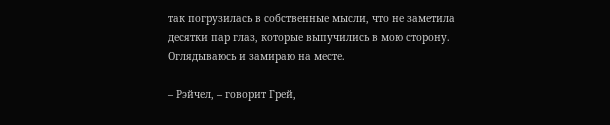так погрузилась в собственные мысли, что не заметила десятки пар глаз, которые выпучились в мою сторону. Оглядываюсь и замираю на месте.

– Рэйчел, – говорит Грей,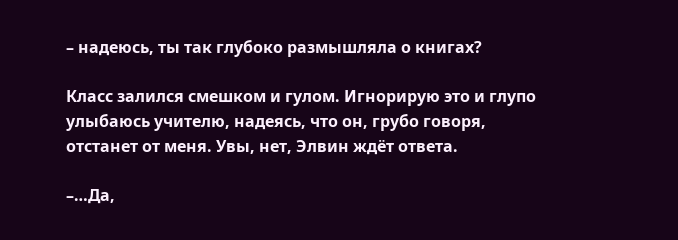– надеюсь, ты так глубоко размышляла о книгах?

Класс залился смешком и гулом. Игнорирую это и глупо улыбаюсь учителю, надеясь, что он, грубо говоря, отстанет от меня. Увы, нет, Элвин ждёт ответа.

–…Да,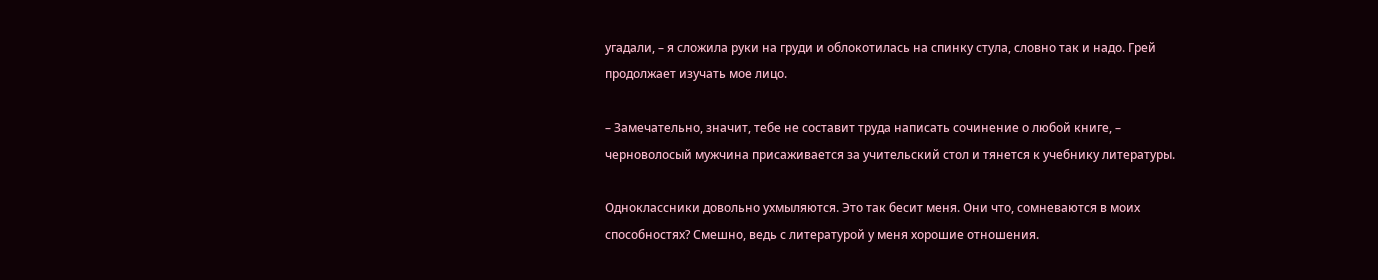угадали, – я сложила руки на груди и облокотилась на спинку стула, словно так и надо. Грей продолжает изучать мое лицо.

– Замечательно, значит, тебе не составит труда написать сочинение о любой книге, – черноволосый мужчина присаживается за учительский стол и тянется к учебнику литературы.

Одноклассники довольно ухмыляются. Это так бесит меня. Они что, сомневаются в моих способностях? Смешно, ведь с литературой у меня хорошие отношения.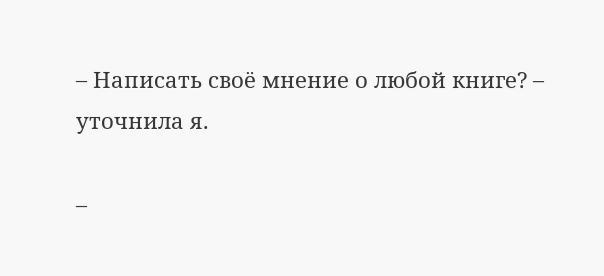– Написать своё мнение о любой книге? – уточнила я.

–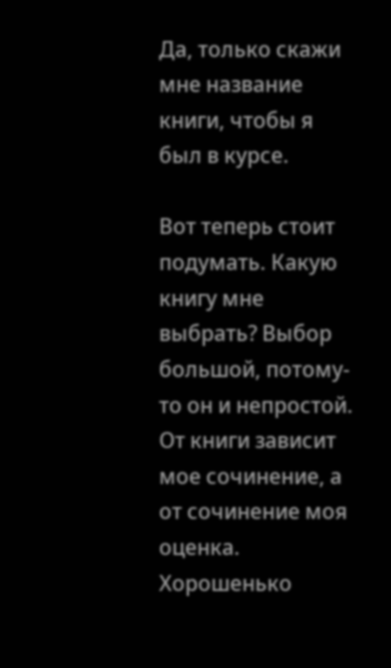Да, только скажи мне название книги, чтобы я был в курсе.

Вот теперь стоит подумать. Какую книгу мне выбрать? Выбор большой, потому-то он и непростой. От книги зависит мое сочинение, а от сочинение моя оценка. Хорошенько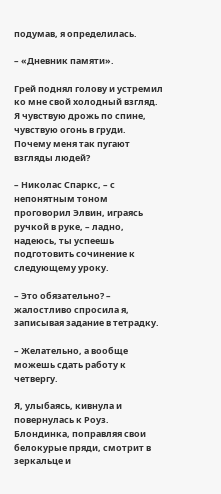подумав, я определилась.

– «Дневник памяти».

Грей поднял голову и устремил ко мне свой холодный взгляд. Я чувствую дрожь по спине, чувствую огонь в груди. Почему меня так пугают взгляды людей?

– Николас Спаркс, – с непонятным тоном проговорил Элвин, играясь ручкой в руке, – ладно, надеюсь, ты успеешь подготовить сочинение к следующему уроку.

– Это обязательно? – жалостливо спросила я, записывая задание в тетрадку.

– Желательно, а вообще можешь сдать работу к четвергу.

Я, улыбаясь, кивнула и повернулась к Роуз. Блондинка, поправляя свои белокурые пряди, смотрит в зеркальце и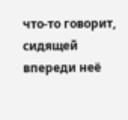что-то говорит, сидящей впереди неё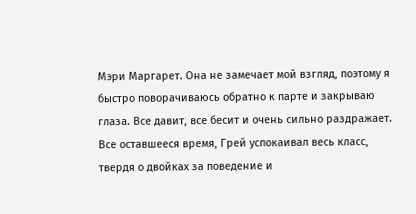Мэри Маргарет. Она не замечает мой взгляд, поэтому я быстро поворачиваюсь обратно к парте и закрываю глаза. Все давит, все бесит и очень сильно раздражает. Все оставшееся время, Грей успокаивал весь класс, твердя о двойках за поведение и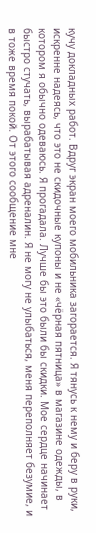кучу докладных работ. Вдруг экран моего мобильника загорается. Я тянусь к нему и беру в руки, искренне надеясь, что это не скидочные купоны и не «чёрная пятница» в магазине одежды, в котором я обычно одеваюсь. Я прогадала. Лучше бы это были бы скидки. Мое сердце начинает быстро стучать, вырабатывая адреналин. Я не могу не улыбаться, меня переполняет безумие, и в тоже время покой. От этого сообщение мне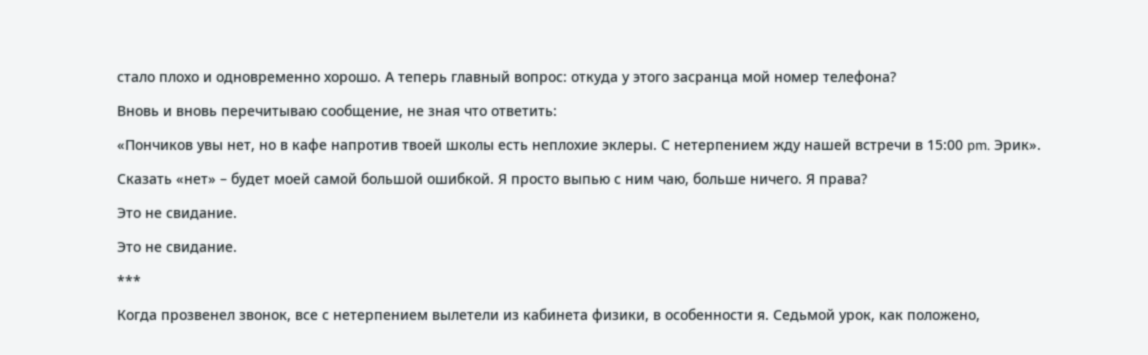стало плохо и одновременно хорошо. А теперь главный вопрос: откуда у этого засранца мой номер телефона?

Вновь и вновь перечитываю сообщение, не зная что ответить:

«Пончиков увы нет, но в кафе напротив твоей школы есть неплохие эклеры. С нетерпением жду нашей встречи в 15:00 pm. Эрик».

Сказать «нет» – будет моей самой большой ошибкой. Я просто выпью с ним чаю, больше ничего. Я права?

Это не свидание.

Это не свидание.

***

Когда прозвенел звонок, все с нетерпением вылетели из кабинета физики, в особенности я. Седьмой урок, как положено,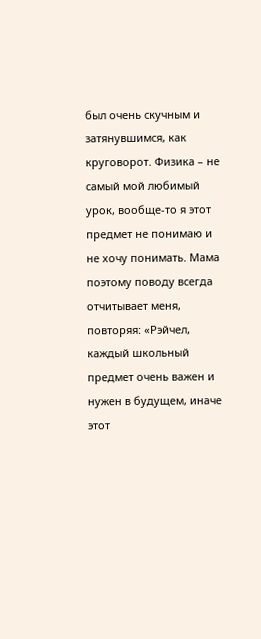был очень скучным и затянувшимся, как круговорот. Физика – не самый мой любимый урок, вообще-то я этот предмет не понимаю и не хочу понимать. Мама поэтому поводу всегда отчитывает меня, повторяя: «Рэйчел, каждый школьный предмет очень важен и нужен в будущем, иначе этот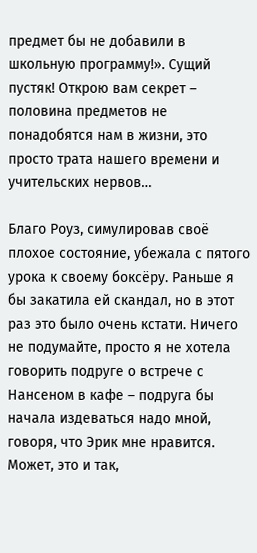предмет бы не добавили в школьную программу!». Сущий пустяк! Открою вам секрет – половина предметов не понадобятся нам в жизни, это просто трата нашего времени и учительских нервов…

Благо Роуз, симулировав своё плохое состояние, убежала с пятого урока к своему боксёру. Раньше я бы закатила ей скандал, но в этот раз это было очень кстати. Ничего не подумайте, просто я не хотела говорить подруге о встрече с Нансеном в кафе – подруга бы начала издеваться надо мной, говоря, что Эрик мне нравится. Может, это и так,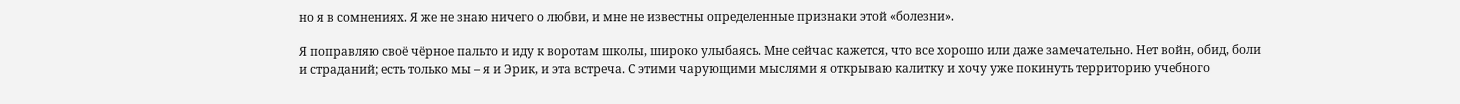но я в сомнениях. Я же не знаю ничего о любви, и мне не известны определенные признаки этой «болезни».

Я поправляю своё чёрное пальто и иду к воротам школы, широко улыбаясь. Мне сейчас кажется, что все хорошо или даже замечательно. Нет войн, обид, боли и страданий; есть только мы – я и Эрик, и эта встреча. С этими чарующими мыслями я открываю калитку и хочу уже покинуть территорию учебного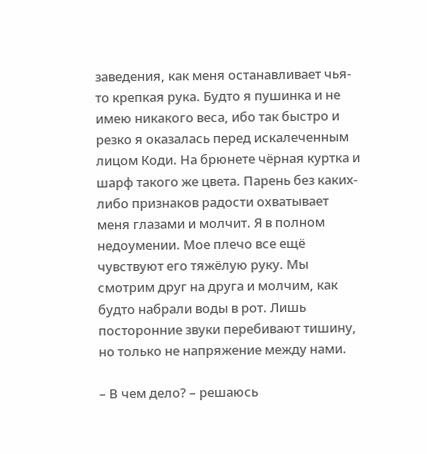заведения, как меня останавливает чья-то крепкая рука. Будто я пушинка и не имею никакого веса, ибо так быстро и резко я оказалась перед искалеченным лицом Коди. На брюнете чёрная куртка и шарф такого же цвета. Парень без каких-либо признаков радости охватывает меня глазами и молчит. Я в полном недоумении. Мое плечо все ещё чувствуют его тяжёлую руку. Мы смотрим друг на друга и молчим, как будто набрали воды в рот. Лишь посторонние звуки перебивают тишину, но только не напряжение между нами.

– В чем дело? – решаюсь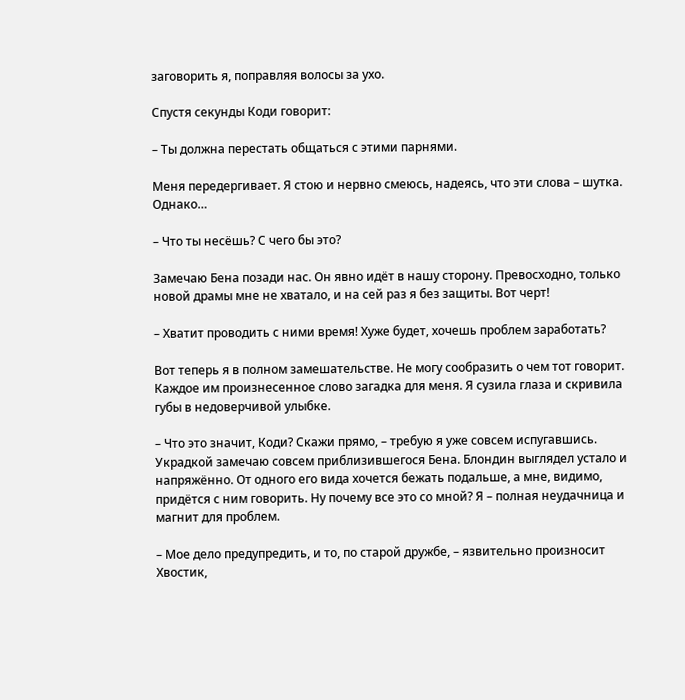заговорить я, поправляя волосы за ухо.

Спустя секунды Коди говорит:

– Ты должна перестать общаться с этими парнями.

Меня передергивает. Я стою и нервно смеюсь, надеясь, что эти слова – шутка. Однако…

– Что ты несёшь? С чего бы это?

Замечаю Бена позади нас. Он явно идёт в нашу сторону. Превосходно, только новой драмы мне не хватало, и на сей раз я без защиты. Вот черт!

– Хватит проводить с ними время! Хуже будет, хочешь проблем заработать?

Вот теперь я в полном замешательстве. Не могу сообразить о чем тот говорит. Каждое им произнесенное слово загадка для меня. Я сузила глаза и скривила губы в недоверчивой улыбке.

– Что это значит, Коди? Скажи прямо, – требую я уже совсем испугавшись. Украдкой замечаю совсем приблизившегося Бена. Блондин выглядел устало и напряжённо. От одного его вида хочется бежать подальше, а мне, видимо, придётся с ним говорить. Ну почему все это со мной? Я – полная неудачница и магнит для проблем.

– Мое дело предупредить, и то, по старой дружбе, – язвительно произносит Хвостик,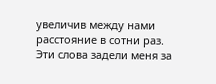увеличив между нами расстояние в сотни раз. Эти слова задели меня за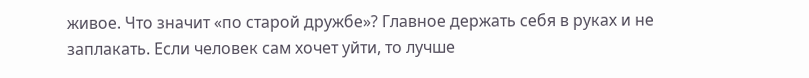живое. Что значит «по старой дружбе»? Главное держать себя в руках и не заплакать. Если человек сам хочет уйти, то лучше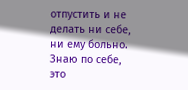отпустить и не делать ни себе, ни ему больно. Знаю по себе, это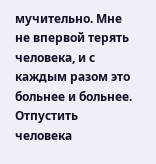мучительно. Мне не впервой терять человека, и с каждым разом это больнее и больнее. Отпустить человека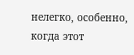нелегко, особенно, когда этот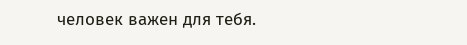человек важен для тебя.